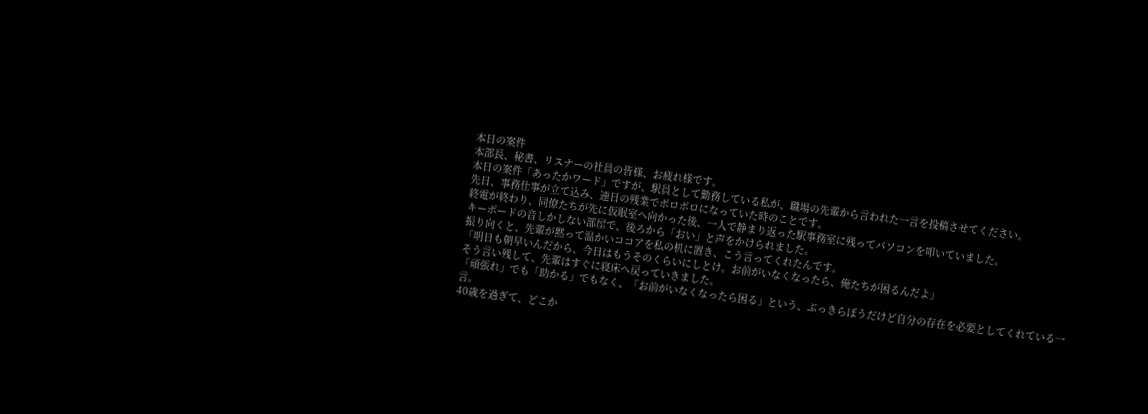本日の案件
本部長、秘書、リスナーの社員の皆様、お疲れ様です。
本日の案件「あったかワード」ですが、駅員として勤務している私が、職場の先輩から言われた一言を投稿させてください。
先日、事務仕事が立て込み、連日の残業でボロボロになっていた時のことです。
終電が終わり、同僚たちが先に仮眠室へ向かった後、一人で静まり返った駅事務室に残ってパソコンを叩いていました。
キーボードの音しかしない部屋で、後ろから「おい」と声をかけられました。
振り向くと、先輩が黙って温かいココアを私の机に置き、こう言ってくれたんです。
「明日も朝早いんだから、今日はもうそのくらいにしとけ。お前がいなくなったら、俺たちが困るんだよ」
そう言い残して、先輩はすぐに寝床へ戻っていきました。
「頑張れ」でも「助かる」でもなく、「お前がいなくなったら困る」という、ぶっきらぼうだけど自分の存在を必要としてくれている一言。
40歳を過ぎて、どこか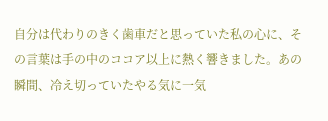自分は代わりのきく歯車だと思っていた私の心に、その言葉は手の中のココア以上に熱く響きました。あの瞬間、冷え切っていたやる気に一気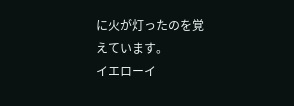に火が灯ったのを覚えています。
イエローイ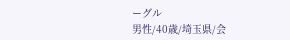ーグル
男性/40歳/埼玉県/会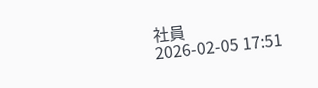社員
2026-02-05 17:51